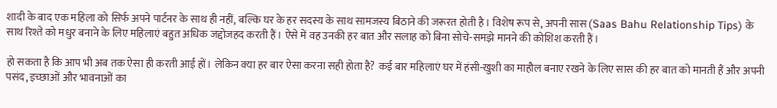शादी के बाद एक महिला को सिर्फ अपने पार्टनर के साथ ही नहीं, बल्कि घर के हर सदस्य के साथ सामजस्य बिठाने की जरूरत होती है। विशेष रूप से, अपनी सास (Saas Bahu Relationship Tips) के साथ रिश्ते को मधुर बनाने के लिए महिलाएं बहुत अधिक जद्दोजहद करती हैं। ऐसे में वह उनकी हर बात और सलाह को बिना सोचे-समझे मानने की कोशिश करती हैं।

हो सकता है कि आप भी अब तक ऐसा ही करती आई हों। लेकिन क्या हर बार ऐसा करना सही होता है? कई बार महिलाएं घर में हंसी-खुशी का माहौल बनाए रखने के लिए सास की हर बात को मानती हैं और अपनी पसंद, इच्छाओं और भावनाओं का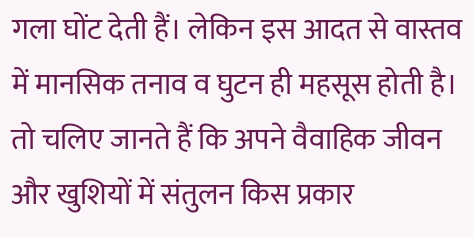गला घोंट देती हैं। लेकिन इस आदत से वास्तव में मानसिक तनाव व घुटन ही महसूस होती है। तो चलिए जानते हैं कि अपने वैवाहिक जीवन और खुशियों में संतुलन किस प्रकार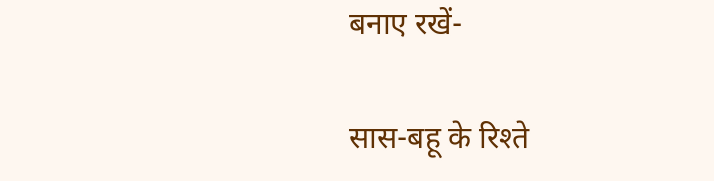बनाए रखें-

सास-बहू के रिश्ते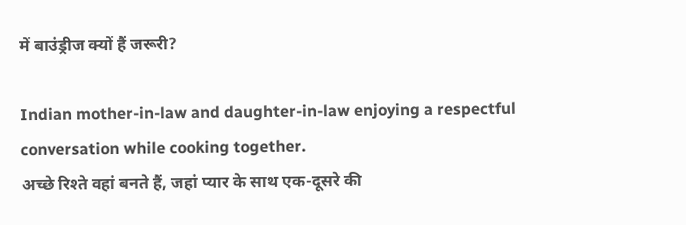में बाउंड्रीज क्यों हैं जरूरी?

Indian mother-in-law and daughter-in-law enjoying a respectful conversation while cooking together.
अच्छे रिश्ते वहां बनते हैं, जहां प्यार के साथ एक-दूसरे की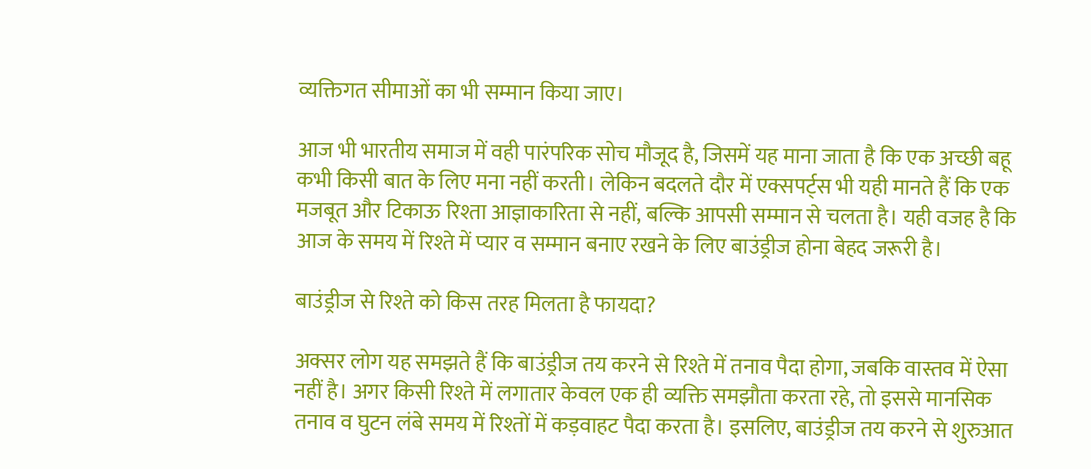व्यक्तिगत सीमाओं का भी सम्मान किया जाए।

आज भी भारतीय समाज में वही पारंपरिक सोच मौजूद है, जिसमें यह माना जाता है कि एक अच्छी बहू कभी किसी बात के लिए मना नहीं करती। लेकिन बदलते दौर में एक्सपर्ट्स भी यही मानते हैं कि एक मजबूत और टिकाऊ रिश्ता आज्ञाकारिता से नहीं, बल्कि आपसी सम्मान से चलता है। यही वजह है कि आज के समय में रिश्ते में प्यार व सम्मान बनाए रखने के लिए बाउंड्रीज होना बेहद जरूरी है।

बाउंड्रीज से रिश्ते को किस तरह मिलता है फायदा?

अक्सर लोग यह समझते हैं कि बाउंड्रीज तय करने से रिश्ते में तनाव पैदा होगा, जबकि वास्तव में ऐसा नहीं है। अगर किसी रिश्ते में लगातार केवल एक ही व्यक्ति समझौता करता रहे, तो इससे मानसिक तनाव व घुटन लंबे समय में रिश्तों में कड़वाहट पैदा करता है। इसलिए, बाउंड्रीज तय करने से शुरुआत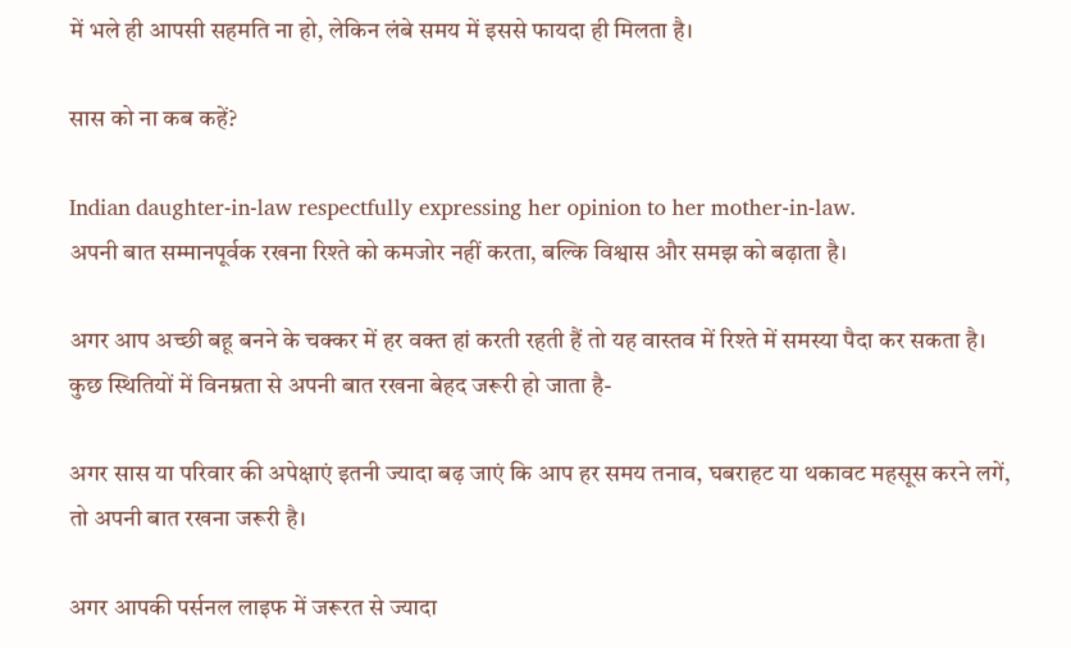में भले ही आपसी सहमति ना हो, लेकिन लंबे समय में इससे फायदा ही मिलता है।

सास को ना कब कहें?

Indian daughter-in-law respectfully expressing her opinion to her mother-in-law.
अपनी बात सम्मानपूर्वक रखना रिश्ते को कमजोर नहीं करता, बल्कि विश्वास और समझ को बढ़ाता है।

अगर आप अच्छी बहू बनने के चक्कर में हर वक्त हां करती रहती हैं तो यह वास्तव में रिश्ते में समस्या पैदा कर सकता है। कुछ स्थितियों में विनम्रता से अपनी बात रखना बेहद जरूरी हो जाता है-

अगर सास या परिवार की अपेक्षाएं इतनी ज्यादा बढ़ जाएं कि आप हर समय तनाव, घबराहट या थकावट महसूस करने लगें, तो अपनी बात रखना जरूरी है।

अगर आपकी पर्सनल लाइफ में जरूरत से ज्यादा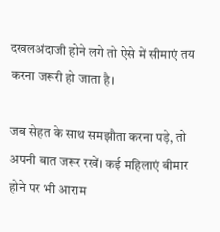दखलअंदाजी होने लगे तो ऐसे में सीमाएं तय करना जरूरी हो जाता है।

जब सेहत के साथ समझौता करना पड़े, तो अपनी बात जरूर रखें। कई महिलाएं बीमार होने पर भी आराम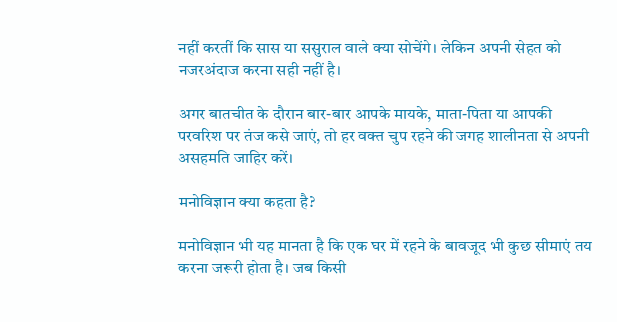नहीं करतीं कि सास या ससुराल वाले क्या सोचेंगे। लेकिन अपनी सेहत को नजरअंदाज करना सही नहीं है।

अगर बातचीत के दौरान बार-बार आपके मायके, माता-पिता या आपकी परवरिश पर तंज कसे जाएं, तो हर वक्त चुप रहने की जगह शालीनता से अपनी असहमति जाहिर करें।

मनोविज्ञान क्या कहता है?

मनोविज्ञान भी यह मानता है कि एक घर में रहने के बावजूद भी कुछ सीमाएं तय करना जरूरी होता है। जब किसी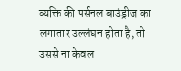व्यक्ति की पर्सनल बाउंड्रीज का लगातार उल्लंघन होता है, तो उससे ना केवल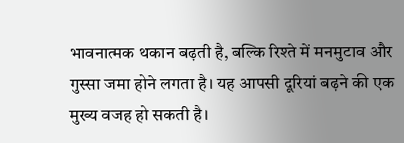भावनात्मक थकान बढ़ती है, बल्कि रिश्ते में मनमुटाव और गुस्सा जमा होने लगता है। यह आपसी दूरियां बढ़ने की एक मुख्य वजह हो सकती है।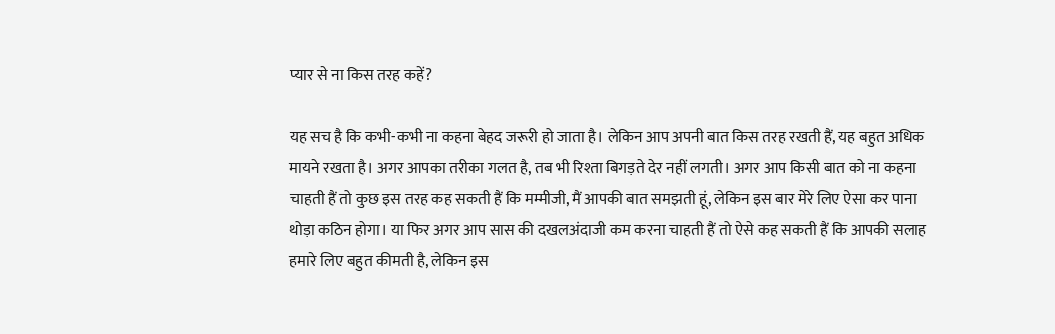प्यार से ना किस तरह कहें?

यह सच है कि कभी-कभी ना कहना बेहद जरूरी हो जाता है। लेकिन आप अपनी बात किस तरह रखती हैं, यह बहुत अधिक मायने रखता है। अगर आपका तरीका गलत है, तब भी रिश्ता बिगड़ते देर नहीं लगती। अगर आप किसी बात को ना कहना चाहती हैं तो कुछ इस तरह कह सकती हैं कि मम्मीजी, मैं आपकी बात समझती हूं, लेकिन इस बार मेरे लिए ऐसा कर पाना थोड़ा कठिन होगा। या फिर अगर आप सास की दखलअंदाजी कम करना चाहती हैं तो ऐसे कह सकती हैं कि आपकी सलाह हमारे लिए बहुत कीमती है, लेकिन इस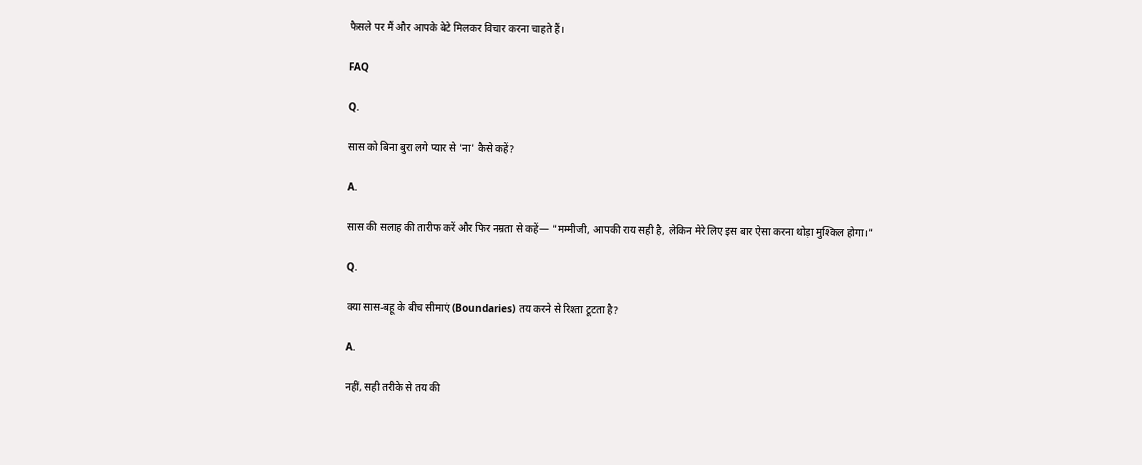फैसले पर मैं और आपके बेटे मिलकर विचार करना चाहते हैं।

FAQ

Q.

सास को बिना बुरा लगे प्यार से 'ना' कैसे कहें?

A.

सास की सलाह की तारीफ करें और फिर नम्रता से कहें— "मम्मीजी, आपकी राय सही है, लेकिन मेरे लिए इस बार ऐसा करना थोड़ा मुश्किल होगा।"

Q.

क्या सास-बहू के बीच सीमाएं (Boundaries) तय करने से रिश्ता टूटता है?

A.

नहीं, सही तरीके से तय की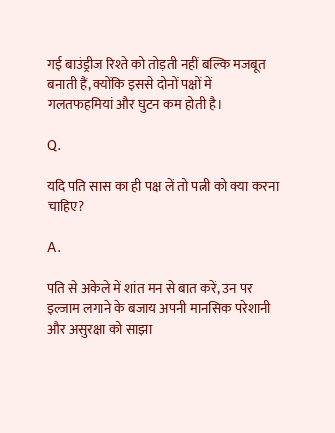गई बाउंड्रीज रिश्ते को तोड़ती नहीं बल्कि मजबूत बनाती हैं, क्योंकि इससे दोनों पक्षों में गलतफहमियां और घुटन कम होती है।

Q.

यदि पति सास का ही पक्ष लें तो पत्नी को क्या करना चाहिए?

A.

पति से अकेले में शांत मन से बात करें, उन पर इल्जाम लगाने के बजाय अपनी मानसिक परेशानी और असुरक्षा को साझा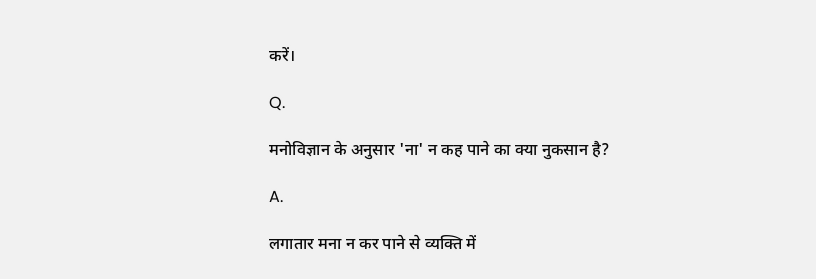करें।

Q.

मनोविज्ञान के अनुसार 'ना' न कह पाने का क्या नुकसान है?

A.

लगातार मना न कर पाने से व्यक्ति में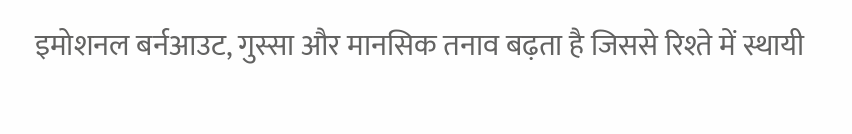इमोशनल बर्नआउट, गुस्सा और मानसिक तनाव बढ़ता है जिससे रिश्ते में स्थायी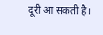दूरी आ सकती है।